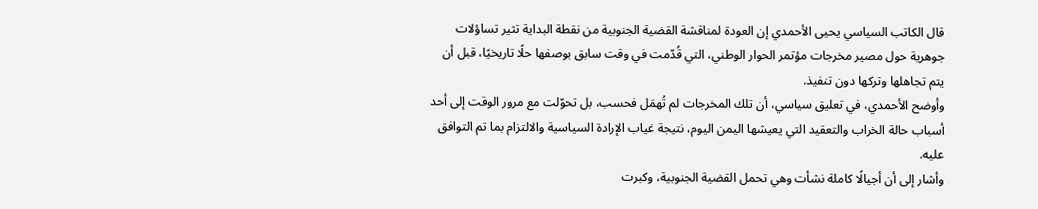قال الكاتب السياسي يحيى الأحمدي إن العودة لمناقشة القضية الجنوبية من نقطة البداية تثير تساؤلات جوهرية حول مصير مخرجات مؤتمر الحوار الوطني، التي قُدّمت في وقت سابق بوصفها حلًا تاريخيًا، قبل أن يتم تجاهلها وتركها دون تنفيذ.
وأوضح الأحمدي، في تعليق سياسي، أن تلك المخرجات لم تُهمَل فحسب، بل تحوّلت مع مرور الوقت إلى أحد أسباب حالة الخراب والتعقيد التي يعيشها اليمن اليوم، نتيجة غياب الإرادة السياسية والالتزام بما تم التوافق عليه.
وأشار إلى أن أجيالًا كاملة نشأت وهي تحمل القضية الجنوبية، وكبرت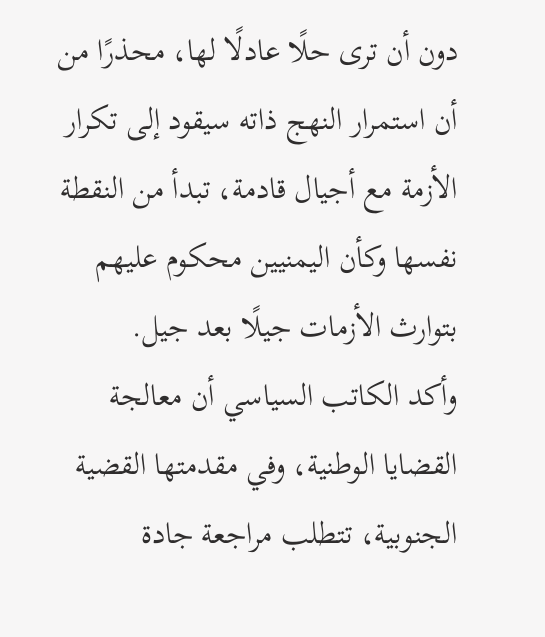دون أن ترى حلًا عادلًا لها، محذرًا من أن استمرار النهج ذاته سيقود إلى تكرار الأزمة مع أجيال قادمة، تبدأ من النقطة نفسها وكأن اليمنيين محكوم عليهم بتوارث الأزمات جيلًا بعد جيل.
وأكد الكاتب السياسي أن معالجة القضايا الوطنية، وفي مقدمتها القضية الجنوبية، تتطلب مراجعة جادة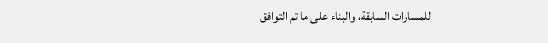للمسارات السابقة، والبناء على ما تم التوافق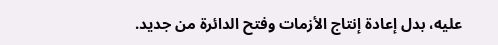عليه، بدل إعادة إنتاج الأزمات وفتح الدائرة من جديد.